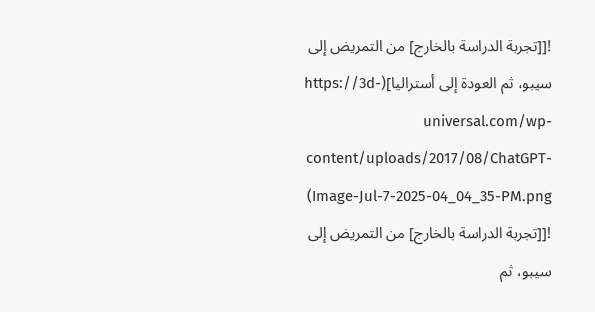![[تجربة الدراسة بالخارج] من التمريض إلى سيبو، ثم العودة إلى أستراليا](https://3d-universal.com/wp-content/uploads/2017/08/ChatGPT-Image-Jul-7-2025-04_04_35-PM.png)
![[تجربة الدراسة بالخارج] من التمريض إلى سيبو، ثم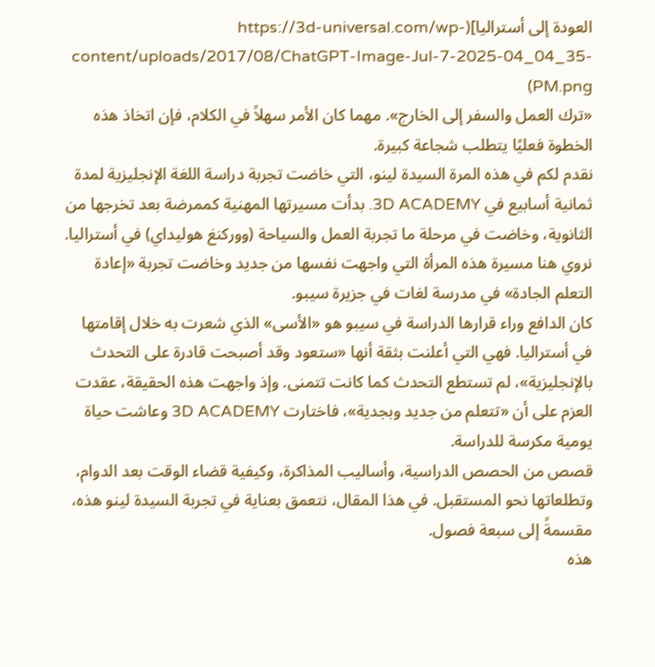العودة إلى أستراليا](https://3d-universal.com/wp-content/uploads/2017/08/ChatGPT-Image-Jul-7-2025-04_04_35-PM.png)
«ترك العمل والسفر إلى الخارج». مهما كان الأمر سهلاً في الكلام، فإن اتخاذ هذه الخطوة فعليًا يتطلب شجاعة كبيرة.
نقدم لكم في هذه المرة السيدة لينو، التي خاضت تجربة دراسة اللغة الإنجليزية لمدة ثمانية أسابيع في 3D ACADEMY. بدأت مسيرتها المهنية كممرضة بعد تخرجها من الثانوية، وخاضت في مرحلة ما تجربة العمل والسياحة (ووركنغ هوليداي) في أستراليا. نروي هنا مسيرة هذه المرأة التي واجهت نفسها من جديد وخاضت تجربة «إعادة التعلم الجادة» في مدرسة لغات في جزيرة سيبو.
كان الدافع وراء قرارها الدراسة في سيبو هو «الأسى» الذي شعرت به خلال إقامتها في أستراليا. فهي التي أعلنت بثقة أنها «ستعود وقد أصبحت قادرة على التحدث بالإنجليزية»، لم تستطع التحدث كما كانت تتمنى. وإذ واجهت هذه الحقيقة، عقدت العزم على أن «تتعلم من جديد وبجدية»، فاختارت 3D ACADEMY وعاشت حياة يومية مكرسة للدراسة.
قصص من الحصص الدراسية، وأساليب المذاكرة، وكيفية قضاء الوقت بعد الدوام، وتطلعاتها نحو المستقبل. في هذا المقال، نتعمق بعناية في تجربة السيدة لينو هذه، مقسمةً إلى سبعة فصول.
هذه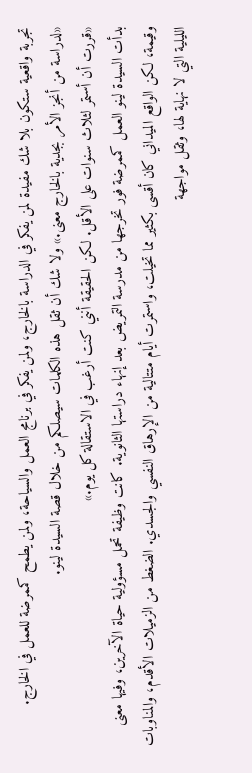تجربة واقعية ستكون بلا شك مفيدة لمن يفكر في الدراسة بالخارج، ولمن يفكر في برنامج العمل والسياحة، ولمن يطمح كممرضة للعمل في الخارج. «لدراسة من أنجز الأمر بجدية بالخارج معنى.» ولا شك أن ثقل هذه الكلمات سيصلكم من خلال قصة السيدة لينو.
«قررت أن أستمر لثلاث سنوات على الأقل. لكن الحقيقة أنني كنت أرغب في الاستقالة كل يوم.»
بدأت السيدة لينو العمل كممرضة فور تخرجها من مدرسة التمريض بعد إنهاء دراستها الثانوية. كانت وظيفة تحمل مسؤولية حياة الآخرين، وفيها معنى وقيمة، لكن الواقع الميداني كان أقسى بكثير مما تخيلت، واستمرت أيام متتالية من الإرهاق النفسي والجسدي. الضغط من الزميلات الأقدم، والمناوبات الليلية التي لا نهاية لها، وثقل مواجهة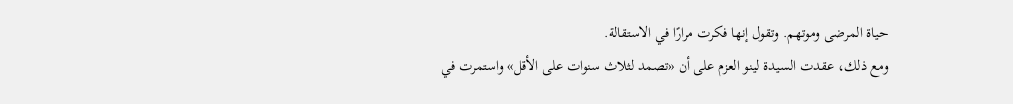حياة المرضى وموتهم. وتقول إنها فكرت مرارًا في الاستقالة.
ومع ذلك، عقدت السيدة لينو العزم على أن «تصمد لثلاث سنوات على الأقل» واستمرت في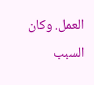العمل. وكان السبب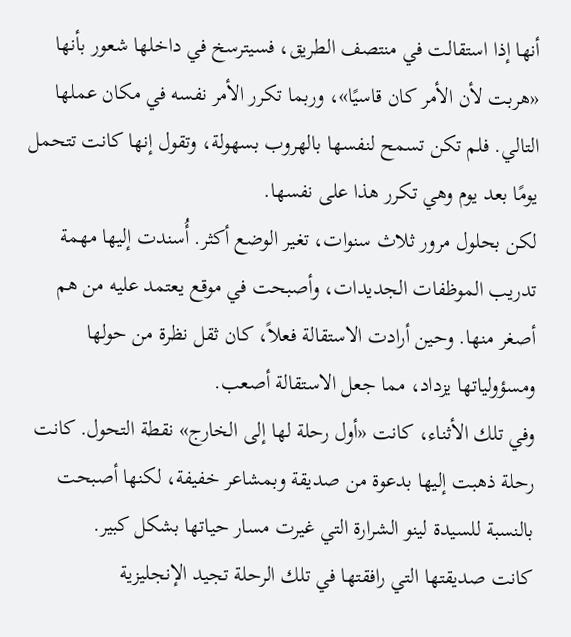أنها إذا استقالت في منتصف الطريق، فسيترسخ في داخلها شعور بأنها «هربت لأن الأمر كان قاسيًا»، وربما تكرر الأمر نفسه في مكان عملها التالي. فلم تكن تسمح لنفسها بالهروب بسهولة، وتقول إنها كانت تتحمل يومًا بعد يوم وهي تكرر هذا على نفسها.
لكن بحلول مرور ثلاث سنوات، تغير الوضع أكثر. أُسندت إليها مهمة تدريب الموظفات الجديدات، وأصبحت في موقع يعتمد عليه من هم أصغر منها. وحين أرادت الاستقالة فعلاً، كان ثقل نظرة من حولها ومسؤولياتها يزداد، مما جعل الاستقالة أصعب.
وفي تلك الأثناء، كانت «أول رحلة لها إلى الخارج» نقطة التحول. كانت رحلة ذهبت إليها بدعوة من صديقة وبمشاعر خفيفة، لكنها أصبحت بالنسبة للسيدة لينو الشرارة التي غيرت مسار حياتها بشكل كبير.
كانت صديقتها التي رافقتها في تلك الرحلة تجيد الإنجليزية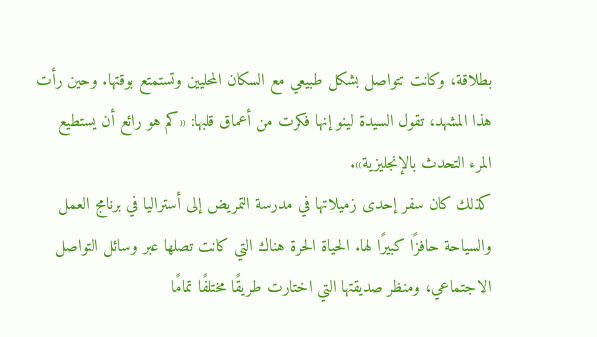بطلاقة، وكانت تتواصل بشكل طبيعي مع السكان المحليين وتستمتع بوقتها. وحين رأت هذا المشهد، تقول السيدة لينو إنها فكرت من أعماق قلبها: «كم هو رائع أن يستطيع المرء التحدث بالإنجليزية».
كذلك كان سفر إحدى زميلاتها في مدرسة التمريض إلى أستراليا في برنامج العمل والسياحة حافزًا كبيرًا لها. الحياة الحرة هناك التي كانت تصلها عبر وسائل التواصل الاجتماعي، ومنظر صديقتها التي اختارت طريقًا مختلفًا تمامًا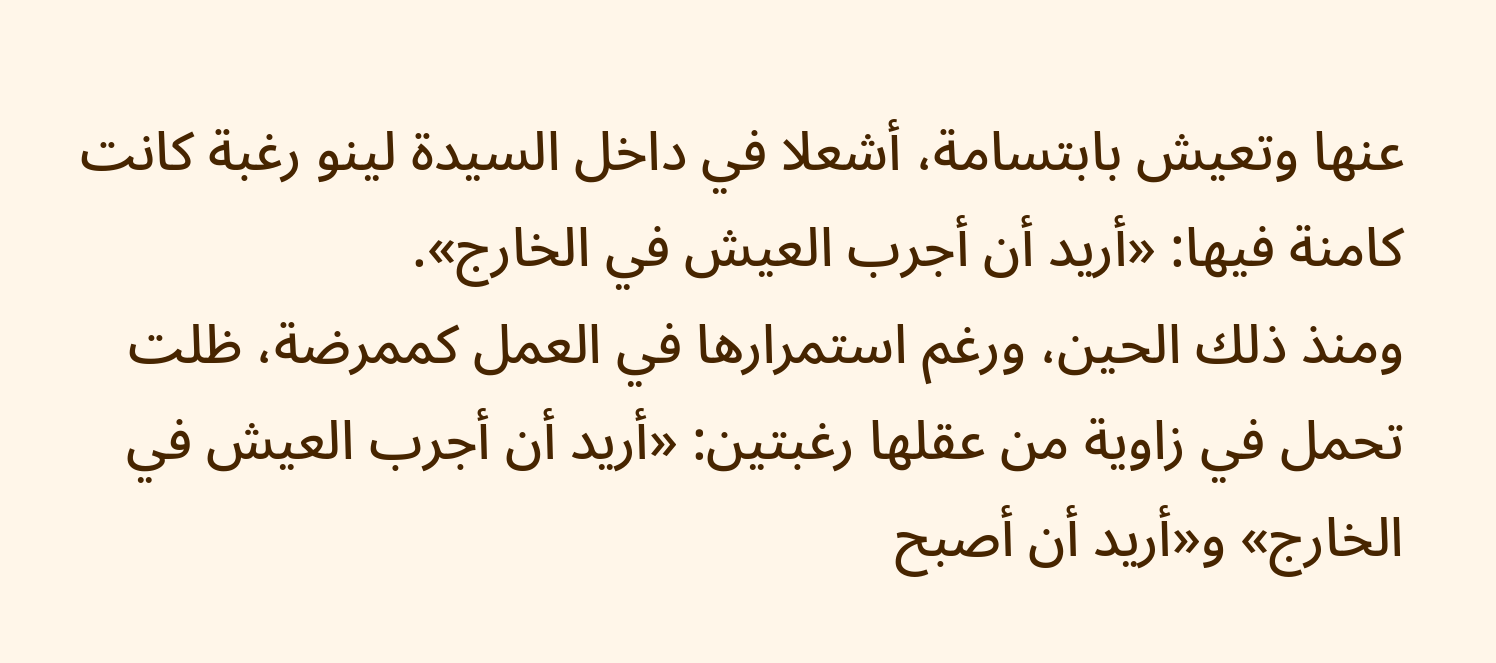عنها وتعيش بابتسامة، أشعلا في داخل السيدة لينو رغبة كانت كامنة فيها: «أريد أن أجرب العيش في الخارج».
ومنذ ذلك الحين، ورغم استمرارها في العمل كممرضة، ظلت تحمل في زاوية من عقلها رغبتين: «أريد أن أجرب العيش في الخارج» و«أريد أن أصبح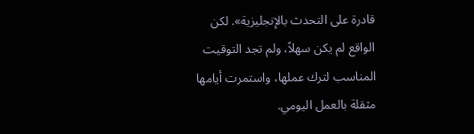قادرة على التحدث بالإنجليزية». لكن الواقع لم يكن سهلاً، ولم تجد التوقيت المناسب لترك عملها، واستمرت أيامها مثقلة بالعمل اليومي.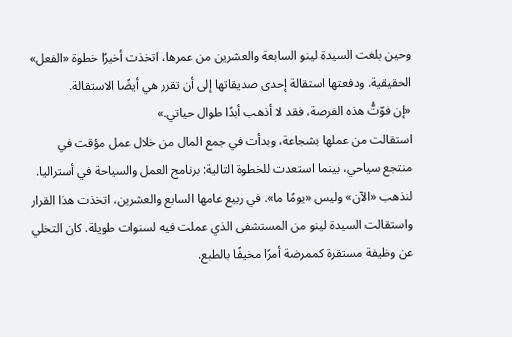وحين بلغت السيدة لينو السابعة والعشرين من عمرها، اتخذت أخيرًا خطوة «الفعل» الحقيقية. ودفعتها استقالة إحدى صديقاتها إلى أن تقرر هي أيضًا الاستقالة.
«إن فوّتُّ هذه الفرصة، فقد لا أذهب أبدًا طوال حياتي.»
استقالت من عملها بشجاعة، وبدأت في جمع المال من خلال عمل مؤقت في منتجع سياحي، بينما استعدت للخطوة التالية: برنامج العمل والسياحة في أستراليا.
لنذهب «الآن» وليس «يومًا ما». في ربيع عامها السابع والعشرين، اتخذت هذا القرار واستقالت السيدة لينو من المستشفى الذي عملت فيه لسنوات طويلة. كان التخلي عن وظيفة مستقرة كممرضة أمرًا مخيفًا بالطبع.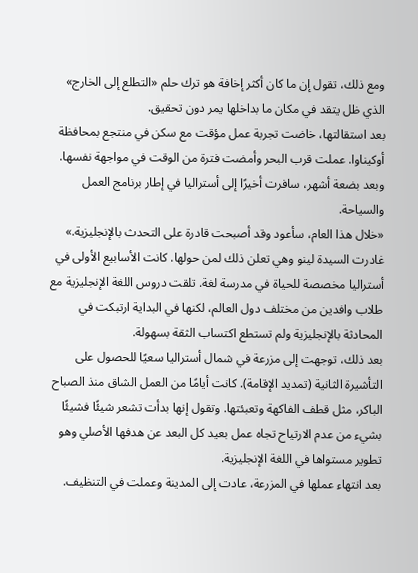ومع ذلك، تقول إن ما كان أكثر إخافة هو ترك حلم «التطلع إلى الخارج» الذي ظل يتقد في مكان ما بداخلها يمر دون تحقيق.
بعد استقالتها، خاضت تجربة عمل مؤقت مع سكن في منتجع بمحافظة أوكيناوا. عملت قرب البحر وأمضت فترة من الوقت في مواجهة نفسها. وبعد بضعة أشهر، سافرت أخيرًا إلى أستراليا في إطار برنامج العمل والسياحة.
«خلال هذا العام، سأعود وقد أصبحت قادرة على التحدث بالإنجليزية.»
غادرت السيدة لينو وهي تعلن ذلك لمن حولها. كانت الأسابيع الأولى في أستراليا مخصصة للحياة في مدرسة لغة. تلقت دروس اللغة الإنجليزية مع طلاب وافدين من مختلف دول العالم، لكنها في البداية ارتبكت في المحادثة بالإنجليزية ولم تستطع اكتساب الثقة بسهولة.
بعد ذلك، توجهت إلى مزرعة في شمال أستراليا سعيًا للحصول على التأشيرة الثانية (تمديد الإقامة). كانت أيامًا من العمل الشاق منذ الصباح الباكر، مثل قطف الفاكهة وتعبئتها. وتقول إنها بدأت تشعر شيئًا فشيئًا بشيء من عدم الارتياح تجاه عمل بعيد كل البعد عن هدفها الأصلي وهو تطوير مستواها في اللغة الإنجليزية.
بعد انتهاء عملها في المزرعة، عادت إلى المدينة وعملت في التنظيف.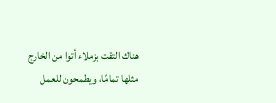هناك التقت بزملاء أتوا من الخارج مثلها تمامًا، ويطمحون للعمل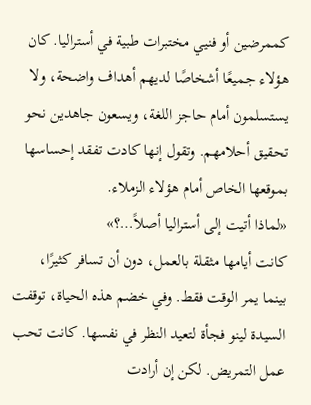كممرضين أو فنيي مختبرات طبية في أستراليا. كان هؤلاء جميعًا أشخاصًا لديهم أهداف واضحة، ولا يستسلمون أمام حاجز اللغة، ويسعون جاهدين نحو تحقيق أحلامهم. وتقول إنها كادت تفقد إحساسها بموقعها الخاص أمام هؤلاء الزملاء.
«لماذا أتيت إلى أستراليا أصلاً…؟»
كانت أيامها مثقلة بالعمل، دون أن تسافر كثيرًا، بينما يمر الوقت فقط. وفي خضم هذه الحياة، توقفت السيدة لينو فجأة لتعيد النظر في نفسها. كانت تحب عمل التمريض. لكن إن أرادت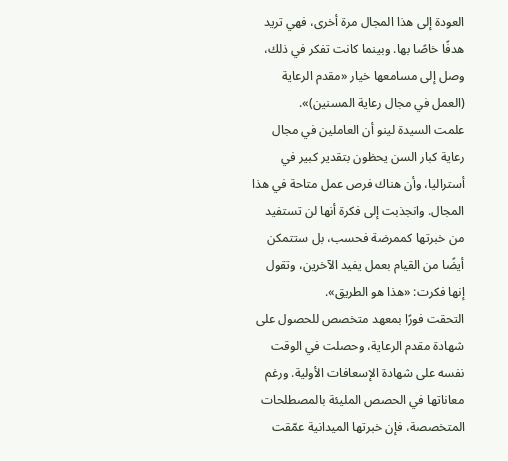العودة إلى هذا المجال مرة أخرى، فهي تريد هدفًا خاصًا بها. وبينما كانت تفكر في ذلك، وصل إلى مسامعها خيار «مقدم الرعاية (العمل في مجال رعاية المسنين)».
علمت السيدة لينو أن العاملين في مجال رعاية كبار السن يحظون بتقدير كبير في أستراليا، وأن هناك فرص عمل متاحة في هذا المجال. وانجذبت إلى فكرة أنها لن تستفيد من خبرتها كممرضة فحسب، بل ستتمكن أيضًا من القيام بعمل يفيد الآخرين، وتقول إنها فكرت: «هذا هو الطريق».
التحقت فورًا بمعهد متخصص للحصول على شهادة مقدم الرعاية، وحصلت في الوقت نفسه على شهادة الإسعافات الأولية. ورغم معاناتها في الحصص المليئة بالمصطلحات المتخصصة، فإن خبرتها الميدانية عمّقت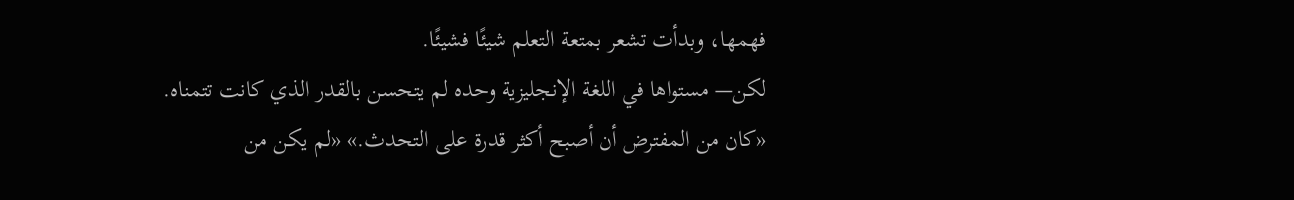فهمها، وبدأت تشعر بمتعة التعلم شيئًا فشيئًا.
لكن— مستواها في اللغة الإنجليزية وحده لم يتحسن بالقدر الذي كانت تتمناه.
«كان من المفترض أن أصبح أكثر قدرة على التحدث.» «لم يكن من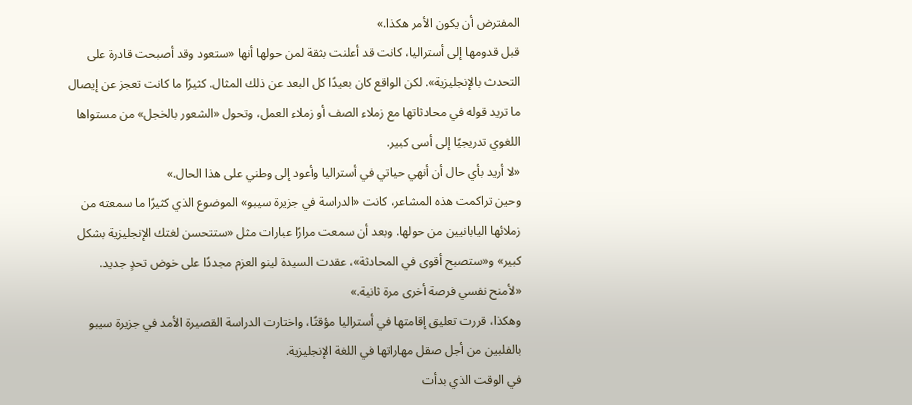المفترض أن يكون الأمر هكذا.»
قبل قدومها إلى أستراليا، كانت قد أعلنت بثقة لمن حولها أنها «ستعود وقد أصبحت قادرة على التحدث بالإنجليزية». لكن الواقع كان بعيدًا كل البعد عن ذلك المثال. كثيرًا ما كانت تعجز عن إيصال ما تريد قوله في محادثاتها مع زملاء الصف أو زملاء العمل، وتحول «الشعور بالخجل» من مستواها اللغوي تدريجيًا إلى أسى كبير.
«لا أريد بأي حال أن أنهي حياتي في أستراليا وأعود إلى وطني على هذا الحال.»
وحين تراكمت هذه المشاعر، كانت «الدراسة في جزيرة سيبو» الموضوع الذي كثيرًا ما سمعته من زملائها اليابانيين من حولها. وبعد أن سمعت مرارًا عبارات مثل «ستتحسن لغتك الإنجليزية بشكل كبير» و«ستصبح أقوى في المحادثة»، عقدت السيدة لينو العزم مجددًا على خوض تحدٍ جديد.
«لأمنح نفسي فرصة أخرى مرة ثانية.»
وهكذا، قررت تعليق إقامتها في أستراليا مؤقتًا، واختارت الدراسة القصيرة الأمد في جزيرة سيبو بالفلبين من أجل صقل مهاراتها في اللغة الإنجليزية.
في الوقت الذي بدأت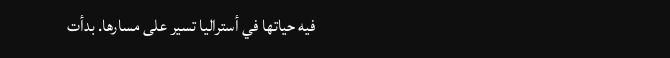فيه حياتها في أستراليا تسير على مسارها. بدأت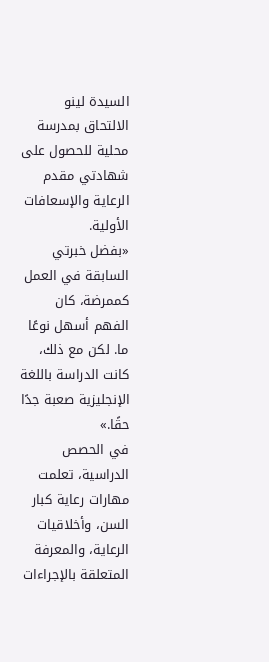السيدة لينو الالتحاق بمدرسة محلية للحصول على شهادتي مقدم الرعاية والإسعافات الأولية.
«بفضل خبرتي السابقة في العمل كممرضة، كان الفهم أسهل نوعًا ما. لكن مع ذلك، كانت الدراسة باللغة الإنجليزية صعبة جدًا حقًا.»
في الحصص الدراسية، تعلمت مهارات رعاية كبار السن، وأخلاقيات الرعاية، والمعرفة المتعلقة بالإجراءات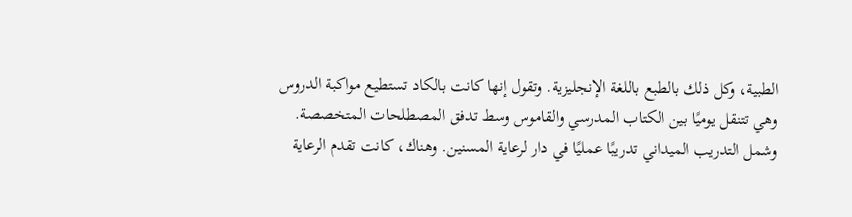الطبية، وكل ذلك بالطبع باللغة الإنجليزية. وتقول إنها كانت بالكاد تستطيع مواكبة الدروس وهي تتنقل يوميًا بين الكتاب المدرسي والقاموس وسط تدفق المصطلحات المتخصصة.
وشمل التدريب الميداني تدريبًا عمليًا في دار لرعاية المسنين. وهناك، كانت تقدم الرعاية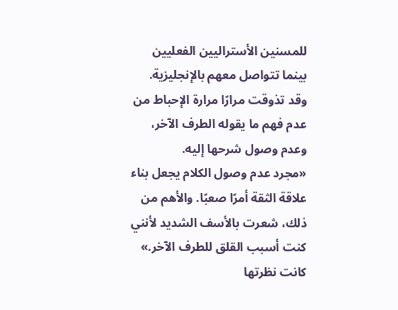للمسنين الأستراليين الفعليين بينما تتواصل معهم بالإنجليزية. وقد تذوقت مرارًا مرارة الإحباط من عدم فهم ما يقوله الطرف الآخر، وعدم وصول شرحها إليه.
«مجرد عدم وصول الكلام يجعل بناء علاقة الثقة أمرًا صعبًا. والأهم من ذلك، شعرت بالأسف الشديد لأنني كنت أسبب القلق للطرف الآخر.»
كانت نظرتها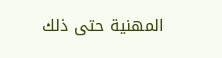المهنية حتى ذلك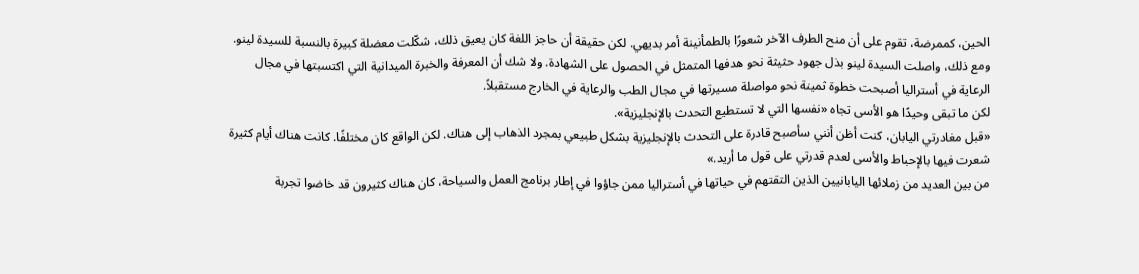الحين، كممرضة، تقوم على أن منح الطرف الآخر شعورًا بالطمأنينة أمر بديهي. لكن حقيقة أن حاجز اللغة كان يعيق ذلك، شكّلت معضلة كبيرة بالنسبة للسيدة لينو.
ومع ذلك، واصلت السيدة لينو بذل جهود حثيثة نحو هدفها المتمثل في الحصول على الشهادة. ولا شك أن المعرفة والخبرة الميدانية التي اكتسبتها في مجال الرعاية في أستراليا أصبحت خطوة ثمينة نحو مواصلة مسيرتها في مجال الطب والرعاية في الخارج مستقبلاً.
لكن ما تبقى وحيدًا هو الأسى تجاه «نفسها التي لا تستطيع التحدث بالإنجليزية».
«قبل مغادرتي اليابان، كنت أظن أنني سأصبح قادرة على التحدث بالإنجليزية بشكل طبيعي بمجرد الذهاب إلى هناك. لكن الواقع كان مختلفًا. كانت هناك أيام كثيرة شعرت فيها بالإحباط والأسى لعدم قدرتي على قول ما أريد.»
من بين العديد من زملائها اليابانيين الذين التقتهم في حياتها في أستراليا ممن جاؤوا في إطار برنامج العمل والسياحة، كان هناك كثيرون قد خاضوا تجربة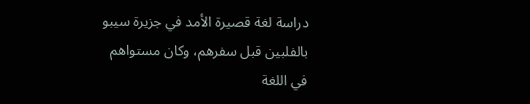دراسة لغة قصيرة الأمد في جزيرة سيبو بالفلبين قبل سفرهم، وكان مستواهم في اللغة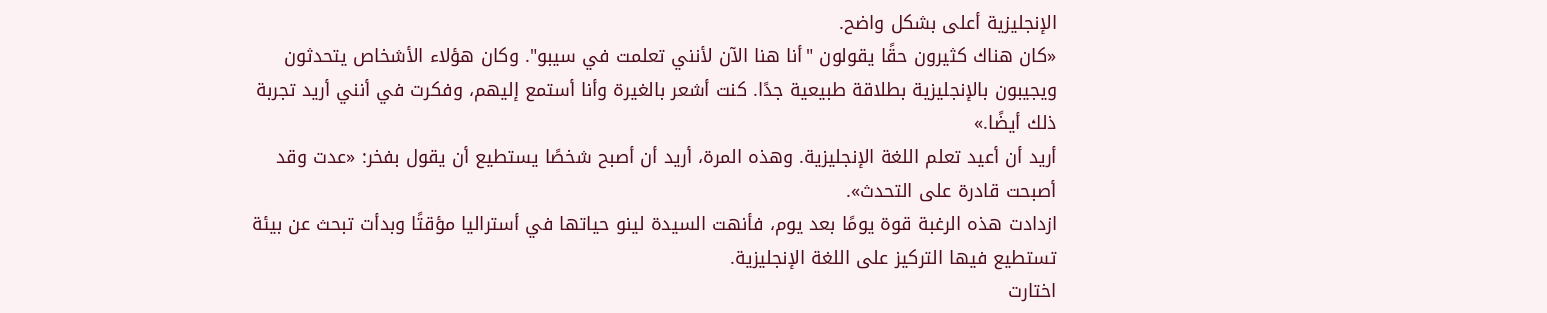الإنجليزية أعلى بشكل واضح.
«كان هناك كثيرون حقًا يقولون "أنا هنا الآن لأنني تعلمت في سيبو". وكان هؤلاء الأشخاص يتحدثون ويجيبون بالإنجليزية بطلاقة طبيعية جدًا. كنت أشعر بالغيرة وأنا أستمع إليهم، وفكرت في أنني أريد تجربة ذلك أيضًا.»
أريد أن أعيد تعلم اللغة الإنجليزية. وهذه المرة، أريد أن أصبح شخصًا يستطيع أن يقول بفخر: «عدت وقد أصبحت قادرة على التحدث».
ازدادت هذه الرغبة قوة يومًا بعد يوم، فأنهت السيدة لينو حياتها في أستراليا مؤقتًا وبدأت تبحث عن بيئة تستطيع فيها التركيز على اللغة الإنجليزية.
اختارت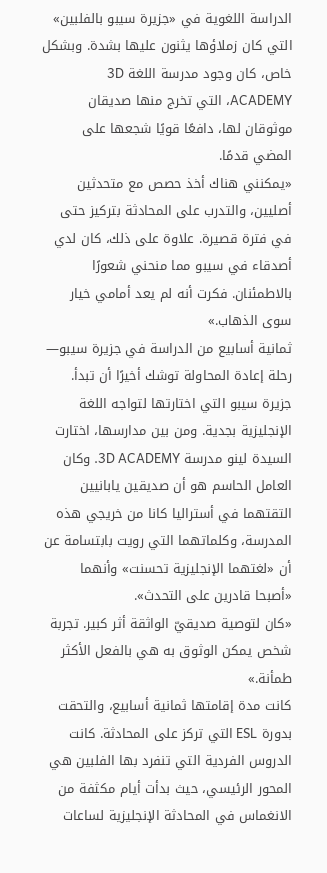الدراسة اللغوية في «جزيرة سيبو بالفلبين» التي كان زملاؤها يثنون عليها بشدة. وبشكل خاص، كان وجود مدرسة اللغة 3D ACADEMY، التي تخرج منها صديقان موثوقان لها، دافعًا قويًا شجعها على المضي قدمًا.
«يمكنني هناك أخذ حصص مع متحدثين أصليين، والتدرب على المحادثة بتركيز حتى في فترة قصيرة. علاوة على ذلك، كان لدي أصدقاء في سيبو مما منحني شعورًا بالاطمئنان. فكرت أنه لم يعد أمامي خيار سوى الذهاب.»
ثمانية أسابيع من الدراسة في جزيرة سيبو— رحلة إعادة المحاولة توشك أخيرًا أن تبدأ.
جزيرة سيبو التي اختارتها لتواجه اللغة الإنجليزية بجدية. ومن بين مدارسها، اختارت السيدة لينو مدرسة 3D ACADEMY. وكان العامل الحاسم هو أن صديقين يابانيين التقتهما في أستراليا كانا من خريجي هذه المدرسة، وكلماتهما التي رويت بابتسامة عن أن «لغتهما الإنجليزية تحسنت» وأنهما «أصبحا قادرين على التحدث».
«كان لتوصية صديقيّ الواثقة أثر كبير. تجربة شخص يمكن الوثوق به هي بالفعل الأكثر طمأنة.»
كانت مدة إقامتها ثمانية أسابيع، والتحقت بدورة ESL التي تركز على المحادثة. كانت الدروس الفردية التي تنفرد بها الفلبين هي المحور الرئيسي، حيث بدأت أيام مكثفة من الانغماس في المحادثة الإنجليزية لساعات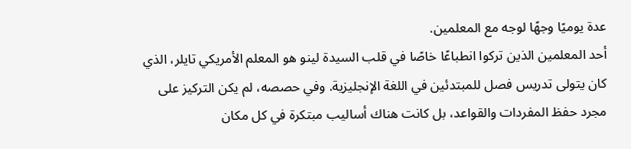عدة يوميًا وجهًا لوجه مع المعلمين.
أحد المعلمين الذين تركوا انطباعًا خاصًا في قلب السيدة لينو هو المعلم الأمريكي تايلر، الذي كان يتولى تدريس فصل للمبتدئين في اللغة الإنجليزية. وفي حصصه، لم يكن التركيز على مجرد حفظ المفردات والقواعد، بل كانت هناك أساليب مبتكرة في كل مكان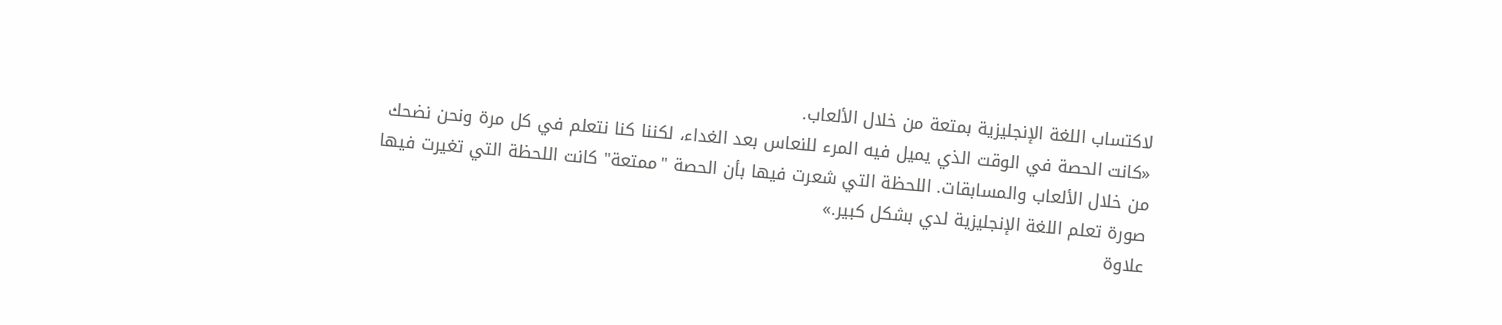لاكتساب اللغة الإنجليزية بمتعة من خلال الألعاب.
«كانت الحصة في الوقت الذي يميل فيه المرء للنعاس بعد الغداء، لكننا كنا نتعلم في كل مرة ونحن نضحك من خلال الألعاب والمسابقات. اللحظة التي شعرت فيها بأن الحصة "ممتعة" كانت اللحظة التي تغيرت فيها صورة تعلم اللغة الإنجليزية لدي بشكل كبير.»
علاوة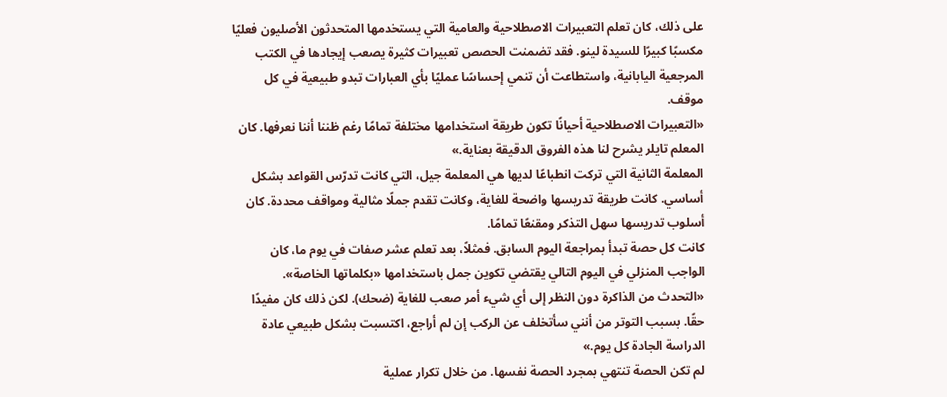على ذلك، كان تعلم التعبيرات الاصطلاحية والعامية التي يستخدمها المتحدثون الأصليون فعليًا مكسبًا كبيرًا للسيدة لينو. فقد تضمنت الحصص تعبيرات كثيرة يصعب إيجادها في الكتب المرجعية اليابانية، واستطاعت أن تنمي إحساسًا عمليًا بأي العبارات تبدو طبيعية في كل موقف.
«التعبيرات الاصطلاحية أحيانًا تكون طريقة استخدامها مختلفة تمامًا رغم ظننا أننا نعرفها. كان المعلم تايلر يشرح لنا هذه الفروق الدقيقة بعناية.»
المعلمة الثانية التي تركت انطباعًا لديها هي المعلمة جيل، التي كانت تدرّس القواعد بشكل أساسي. كانت طريقة تدريسها واضحة للغاية، وكانت تقدم جملًا مثالية ومواقف محددة. كان أسلوب تدريسها سهل التذكر ومقنعًا تمامًا.
كانت كل حصة تبدأ بمراجعة اليوم السابق. فمثلاً، بعد تعلم عشر صفات في يوم ما، كان الواجب المنزلي في اليوم التالي يقتضي تكوين جمل باستخدامها «بكلماتها الخاصة».
«التحدث من الذاكرة دون النظر إلى أي شيء أمر صعب للغاية (ضحك). لكن ذلك كان مفيدًا حقًا. بسبب التوتر من أنني سأتخلف عن الركب إن لم أراجع، اكتسبت بشكل طبيعي عادة الدراسة الجادة كل يوم.»
لم تكن الحصة تنتهي بمجرد الحصة نفسها. من خلال تكرار عملية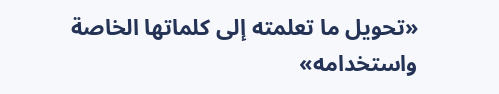«تحويل ما تعلمته إلى كلماتها الخاصة واستخدامه»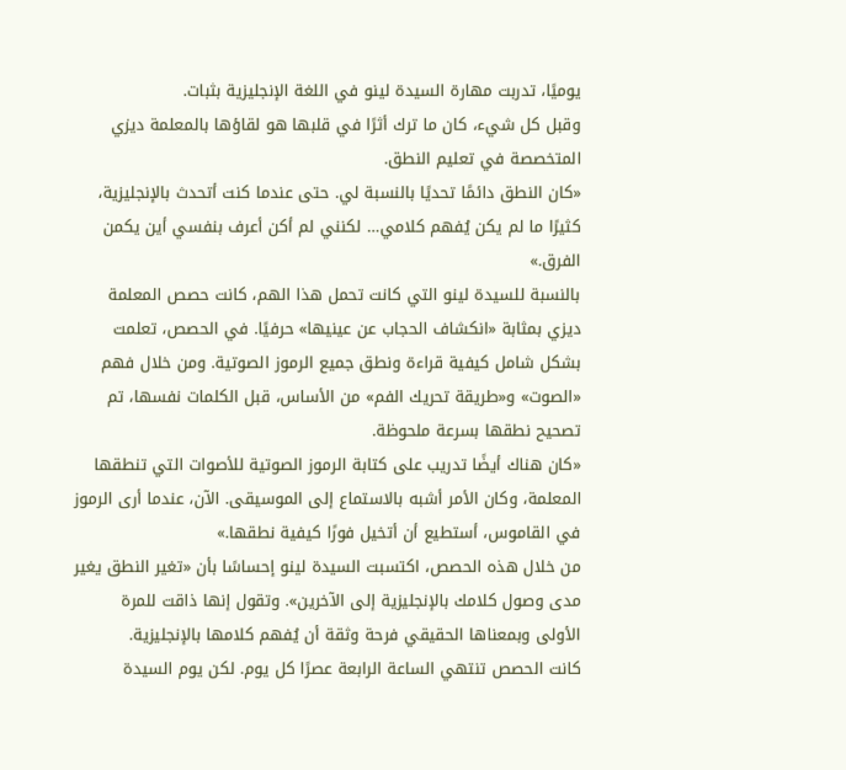يوميًا، تدربت مهارة السيدة لينو في اللغة الإنجليزية بثبات.
وقبل كل شيء، كان ما ترك أثرًا في قلبها هو لقاؤها بالمعلمة ديزي المتخصصة في تعليم النطق.
«كان النطق دائمًا تحديًا بالنسبة لي. حتى عندما كنت أتحدث بالإنجليزية، كثيرًا ما لم يكن يُفهم كلامي… لكنني لم أكن أعرف بنفسي أين يكمن الفرق.»
بالنسبة للسيدة لينو التي كانت تحمل هذا الهم، كانت حصص المعلمة ديزي بمثابة «انكشاف الحجاب عن عينيها» حرفيًا. في الحصص، تعلمت بشكل شامل كيفية قراءة ونطق جميع الرموز الصوتية. ومن خلال فهم «الصوت» و«طريقة تحريك الفم» من الأساس، قبل الكلمات نفسها، تم تصحيح نطقها بسرعة ملحوظة.
«كان هناك أيضًا تدريب على كتابة الرموز الصوتية للأصوات التي تنطقها المعلمة، وكان الأمر أشبه بالاستماع إلى الموسيقى. الآن، عندما أرى الرموز في القاموس، أستطيع أن أتخيل فورًا كيفية نطقها.»
من خلال هذه الحصص، اكتسبت السيدة لينو إحساسًا بأن «تغير النطق يغير مدى وصول كلامك بالإنجليزية إلى الآخرين». وتقول إنها ذاقت للمرة الأولى وبمعناها الحقيقي فرحة وثقة أن يُفهم كلامها بالإنجليزية.
كانت الحصص تنتهي الساعة الرابعة عصرًا كل يوم. لكن يوم السيدة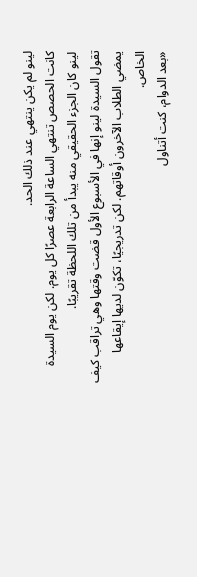لينو لم يكن ينتهي عند ذلك الحد.
كانت الحصص تنتهي الساعة الرابعة عصرًا كل يوم. لكن يوم السيدة لينو كان الجزء الحقيقي منه يبدأ من تلك اللحظة تقريبًا.
تقول السيدة لينو إنها في الأسبوع الأول قضت وقتها وهي تراقب كيف يمضي الطلاب الآخرون أوقاتهم. لكن تدريجيًا، تكوّن لديها إيقاعها الخاص.
«بعد الدوام، كنت أتناول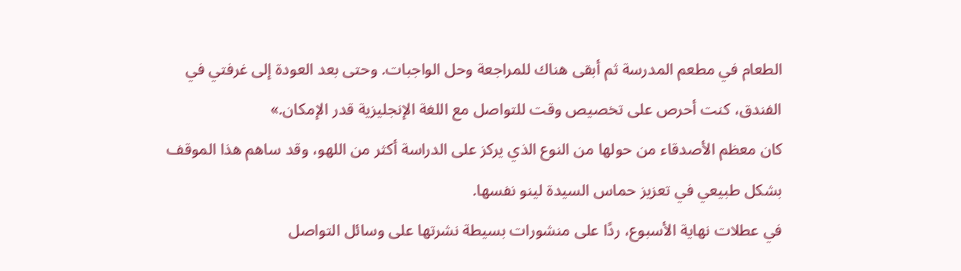الطعام في مطعم المدرسة ثم أبقى هناك للمراجعة وحل الواجبات. وحتى بعد العودة إلى غرفتي في الفندق، كنت أحرص على تخصيص وقت للتواصل مع اللغة الإنجليزية قدر الإمكان.»
كان معظم الأصدقاء من حولها من النوع الذي يركز على الدراسة أكثر من اللهو، وقد ساهم هذا الموقف بشكل طبيعي في تعزيز حماس السيدة لينو نفسها.
في عطلات نهاية الأسبوع، ردًا على منشورات بسيطة نشرتها على وسائل التواصل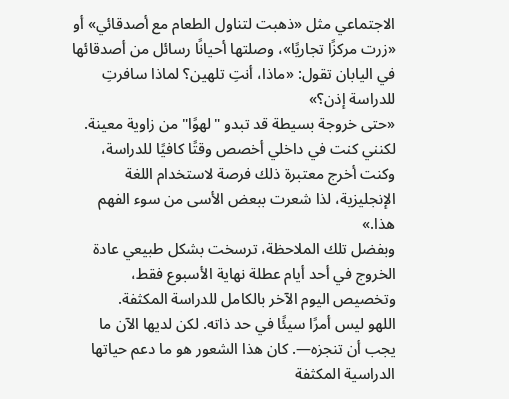الاجتماعي مثل «ذهبت لتناول الطعام مع أصدقائي» أو «زرت مركزًا تجاريًا»، وصلتها أحيانًا رسائل من أصدقائها في اليابان تقول: «ماذا، أنتِ تلهين؟ لماذا سافرتِ للدراسة إذن؟»
«حتى خروجة بسيطة قد تبدو "لهوًا" من زاوية معينة. لكنني كنت في داخلي أخصص وقتًا كافيًا للدراسة، وكنت أخرج معتبرة ذلك فرصة لاستخدام اللغة الإنجليزية، لذا شعرت ببعض الأسى من سوء الفهم هذا.»
وبفضل تلك الملاحظة، ترسخت بشكل طبيعي عادة الخروج في أحد أيام عطلة نهاية الأسبوع فقط، وتخصيص اليوم الآخر بالكامل للدراسة المكثفة.
اللهو ليس أمرًا سيئًا في حد ذاته. لكن لديها الآن ما يجب أن تنجزه—. كان هذا الشعور هو ما دعم حياتها الدراسية المكثفة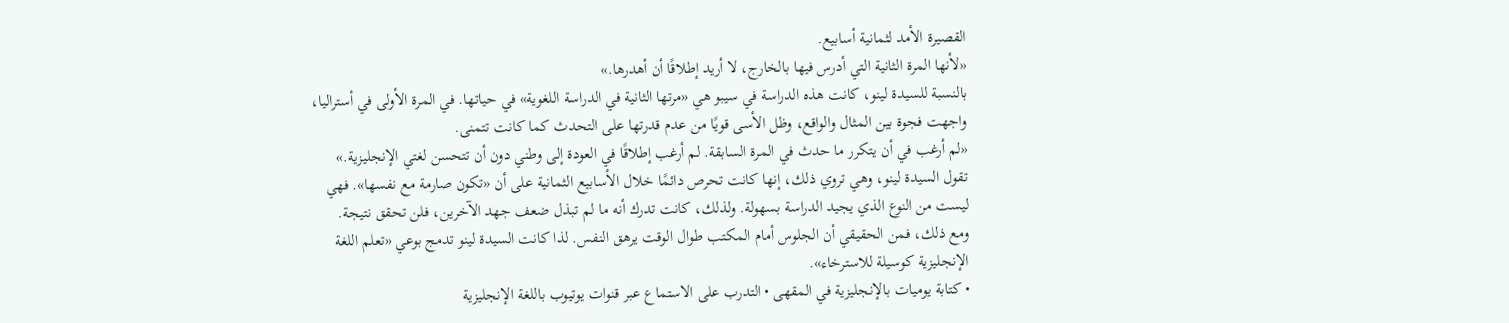القصيرة الأمد لثمانية أسابيع.
«لأنها المرة الثانية التي أدرس فيها بالخارج، لا أريد إطلاقًا أن أهدرها.»
بالنسبة للسيدة لينو، كانت هذه الدراسة في سيبو هي «مرتها الثانية في الدراسة اللغوية» في حياتها. في المرة الأولى في أستراليا، واجهت فجوة بين المثال والواقع، وظل الأسى قويًا من عدم قدرتها على التحدث كما كانت تتمنى.
«لم أرغب في أن يتكرر ما حدث في المرة السابقة. لم أرغب إطلاقًا في العودة إلى وطني دون أن تتحسن لغتي الإنجليزية.»
تقول السيدة لينو، وهي تروي ذلك، إنها كانت تحرص دائمًا خلال الأسابيع الثمانية على أن «تكون صارمة مع نفسها». فهي ليست من النوع الذي يجيد الدراسة بسهولة. ولذلك، كانت تدرك أنه ما لم تبذل ضعف جهد الآخرين، فلن تحقق نتيجة.
ومع ذلك، فمن الحقيقي أن الجلوس أمام المكتب طوال الوقت يرهق النفس. لذا كانت السيدة لينو تدمج بوعي «تعلم اللغة الإنجليزية كوسيلة للاسترخاء».
• كتابة يوميات بالإنجليزية في المقهى • التدرب على الاستماع عبر قنوات يوتيوب باللغة الإنجليزية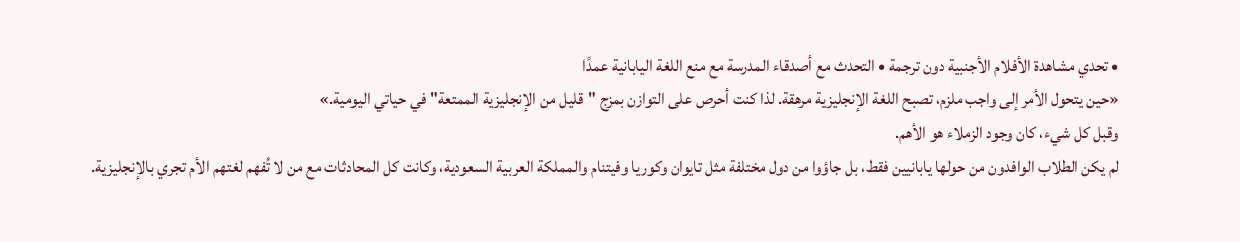• تحدي مشاهدة الأفلام الأجنبية دون ترجمة • التحدث مع أصدقاء المدرسة مع منع اللغة اليابانية عمدًا
«حين يتحول الأمر إلى واجب ملزم، تصبح اللغة الإنجليزية مرهقة. لذا كنت أحرص على التوازن بمزج "قليل من الإنجليزية الممتعة" في حياتي اليومية.»
وقبل كل شيء، كان وجود الزملاء هو الأهم.
لم يكن الطلاب الوافدون من حولها يابانيين فقط، بل جاؤوا من دول مختلفة مثل تايوان وكوريا وفيتنام والمملكة العربية السعودية، وكانت كل المحادثات مع من لا تُفهم لغتهم الأم تجري بالإنجليزية.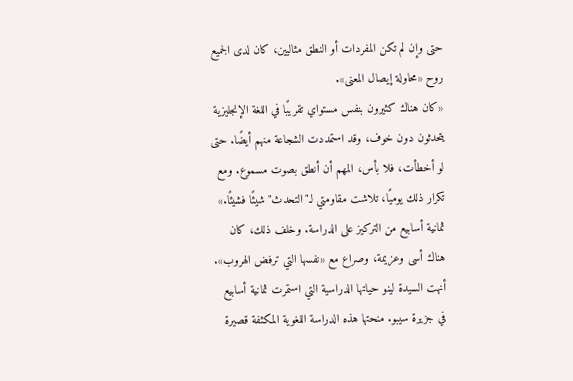حتى وإن لم تكن المفردات أو النطق مثاليين، كان لدى الجميع روح «محاولة إيصال المعنى».
«كان هناك كثيرون بنفس مستواي تقريبًا في اللغة الإنجليزية يتحدثون دون خوف، وقد استمددت الشجاعة منهم أيضًا. حتى لو أخطأت، فلا بأس، المهم أن أنطق بصوت مسموع. ومع تكرار ذلك يوميًا، تلاشت مقاومتي لـ"التحدث" شيئًا فشيئًا.»
ثمانية أسابيع من التركيز على الدراسة. وخلف ذلك، كان هناك أسى وعزيمة، وصراع مع «نفسها التي ترفض الهروب».
أنهت السيدة لينو حياتها الدراسية التي استمرت ثمانية أسابيع في جزيرة سيبو. منحتها هذه الدراسة اللغوية المكثفة قصيرة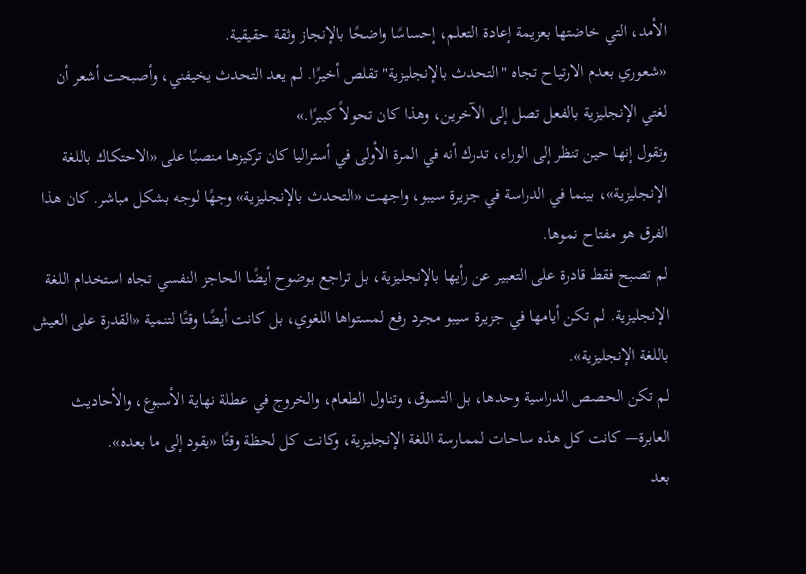الأمد، التي خاضتها بعزيمة إعادة التعلم، إحساسًا واضحًا بالإنجاز وثقة حقيقية.
«شعوري بعدم الارتياح تجاه "التحدث بالإنجليزية" تقلص أخيرًا. لم يعد التحدث يخيفني، وأصبحت أشعر أن لغتي الإنجليزية بالفعل تصل إلى الآخرين، وهذا كان تحولاً كبيرًا.»
وتقول إنها حين تنظر إلى الوراء، تدرك أنه في المرة الأولى في أستراليا كان تركيزها منصبًا على «الاحتكاك باللغة الإنجليزية»، بينما في الدراسة في جزيرة سيبو، واجهت «التحدث بالإنجليزية» وجهًا لوجه بشكل مباشر. كان هذا الفرق هو مفتاح نموها.
لم تصبح فقط قادرة على التعبير عن رأيها بالإنجليزية، بل تراجع بوضوح أيضًا الحاجز النفسي تجاه استخدام اللغة الإنجليزية. لم تكن أيامها في جزيرة سيبو مجرد رفع لمستواها اللغوي، بل كانت أيضًا وقتًا لتنمية «القدرة على العيش باللغة الإنجليزية».
لم تكن الحصص الدراسية وحدها، بل التسوق، وتناول الطعام، والخروج في عطلة نهاية الأسبوع، والأحاديث العابرة— كانت كل هذه ساحات لممارسة اللغة الإنجليزية، وكانت كل لحظة وقتًا «يقود إلى ما بعده».
بعد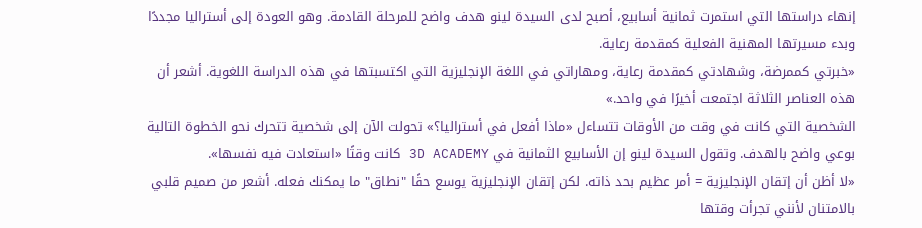إنهاء دراستها التي استمرت ثمانية أسابيع، أصبح لدى السيدة لينو هدف واضح للمرحلة القادمة. وهو العودة إلى أستراليا مجددًا وبدء مسيرتها المهنية الفعلية كمقدمة رعاية.
«خبرتي كممرضة، وشهادتي كمقدمة رعاية، ومهاراتي في اللغة الإنجليزية التي اكتسبتها في هذه الدراسة اللغوية. أشعر أن هذه العناصر الثلاثة اجتمعت أخيرًا في واحد.»
الشخصية التي كانت في وقت من الأوقات تتساءل «ماذا أفعل في أستراليا؟» تحولت الآن إلى شخصية تتحرك نحو الخطوة التالية بوعي واضح بالهدف. وتقول السيدة لينو إن الأسابيع الثمانية في 3D ACADEMY كانت وقتًا «استعادت فيه نفسها».
«لا أظن أن إتقان الإنجليزية = أمر عظيم بحد ذاته. لكن إتقان الإنجليزية يوسع حقًا "نطاق" ما يمكنك فعله. أشعر من صميم قلبي بالامتنان لأنني تجرأت وقتها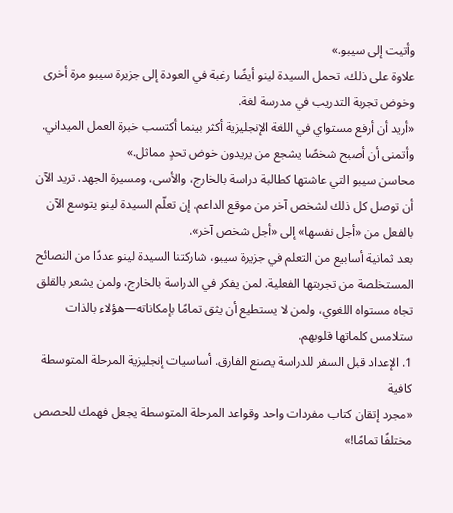وأتيت إلى سيبو.»
علاوة على ذلك، تحمل السيدة لينو أيضًا رغبة في العودة إلى جزيرة سيبو مرة أخرى وخوض تجربة التدريب في مدرسة لغة.
«أريد أن أرفع مستواي في اللغة الإنجليزية أكثر بينما أكتسب خبرة العمل الميداني. وأتمنى أن أصبح شخصًا يشجع من يريدون خوض تحدٍ مماثل.»
محاسن سيبو التي عاشتها كطالبة دراسة بالخارج، والأسى، ومسيرة الجهد. تريد الآن أن توصل كل ذلك لشخص آخر من موقع الداعم. إن تعلّم السيدة لينو يتوسع الآن بالفعل من «أجل نفسها» إلى «أجل شخص آخر».
بعد ثمانية أسابيع من التعلم في جزيرة سيبو، شاركتنا السيدة لينو عددًا من النصائح المستخلصة من تجربتها الفعلية. لمن يفكر في الدراسة بالخارج، ولمن يشعر بالقلق تجاه مستواه اللغوي، ولمن لا يستطيع أن يثق تمامًا بإمكاناته—هؤلاء بالذات ستلامس كلماتها قلوبهم.
1. الإعداد قبل السفر للدراسة يصنع الفارق. أساسيات إنجليزية المرحلة المتوسطة كافية
«مجرد إتقان كتاب مفردات واحد وقواعد المرحلة المتوسطة يجعل فهمك للحصص مختلفًا تمامًا!»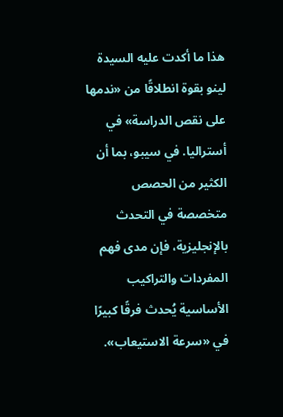هذا ما أكدت عليه السيدة لينو بقوة انطلاقًا من «ندمها على نقص الدراسة» في أستراليا. في سيبو، بما أن الكثير من الحصص متخصصة في التحدث بالإنجليزية، فإن مدى فهم المفردات والتراكيب الأساسية يُحدث فرقًا كبيرًا في «سرعة الاستيعاب».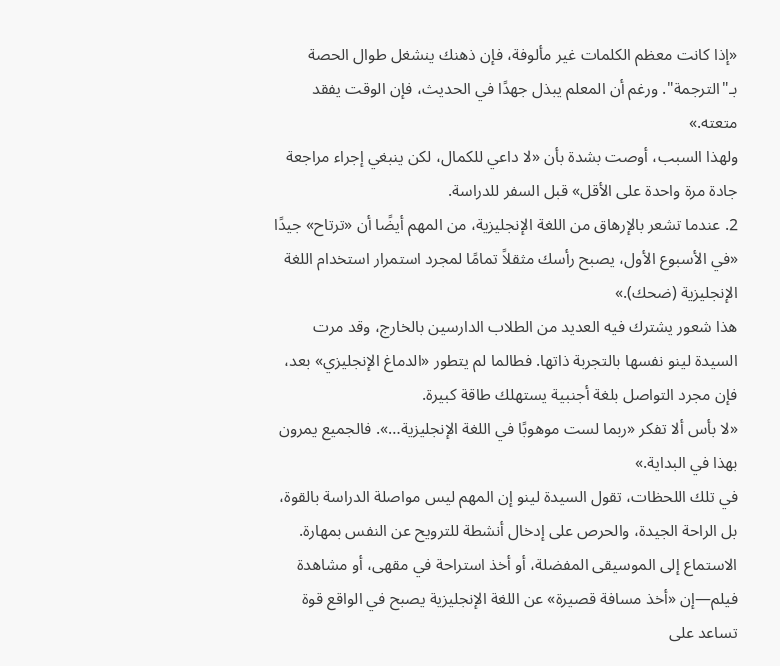«إذا كانت معظم الكلمات غير مألوفة، فإن ذهنك ينشغل طوال الحصة بـ"الترجمة". ورغم أن المعلم يبذل جهدًا في الحديث، فإن الوقت يفقد متعته.»
ولهذا السبب، أوصت بشدة بأن «لا داعي للكمال، لكن ينبغي إجراء مراجعة جادة مرة واحدة على الأقل» قبل السفر للدراسة.
2. عندما تشعر بالإرهاق من اللغة الإنجليزية، من المهم أيضًا أن «ترتاح» جيدًا
«في الأسبوع الأول، يصبح رأسك مثقلاً تمامًا لمجرد استمرار استخدام اللغة الإنجليزية (ضحك).»
هذا شعور يشترك فيه العديد من الطلاب الدارسين بالخارج، وقد مرت السيدة لينو نفسها بالتجربة ذاتها. فطالما لم يتطور «الدماغ الإنجليزي» بعد، فإن مجرد التواصل بلغة أجنبية يستهلك طاقة كبيرة.
«لا بأس ألا تفكر «ربما لست موهوبًا في اللغة الإنجليزية…». فالجميع يمرون بهذا في البداية.»
في تلك اللحظات، تقول السيدة لينو إن المهم ليس مواصلة الدراسة بالقوة، بل الراحة الجيدة، والحرص على إدخال أنشطة للترويح عن النفس بمهارة. الاستماع إلى الموسيقى المفضلة، أو أخذ استراحة في مقهى، أو مشاهدة فيلم—إن «أخذ مسافة قصيرة» عن اللغة الإنجليزية يصبح في الواقع قوة تساعد على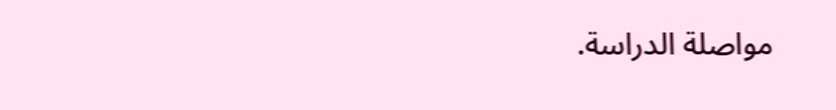مواصلة الدراسة.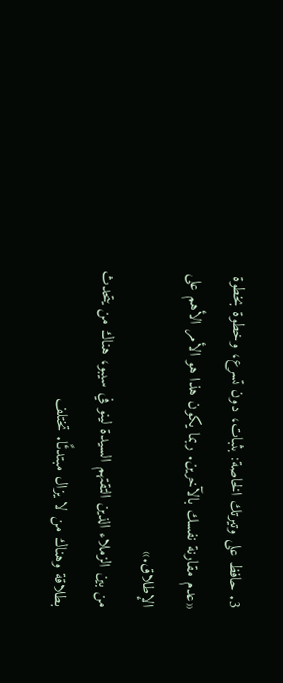3. حافظ على وتيرتك الخاصة: بثبات، دون تسرع، وخطوة بخطوة
«عدم مقارنة نفسك بالآخرين. ربما يكون هذا هو الأمر الأهم على الإطلاق.»
من بين الزملاء الذين التقتهم السيدة لينو في سيبو، هناك من يتحدث بطلاقة وهناك من لا يزال مبتدئًا. تختلف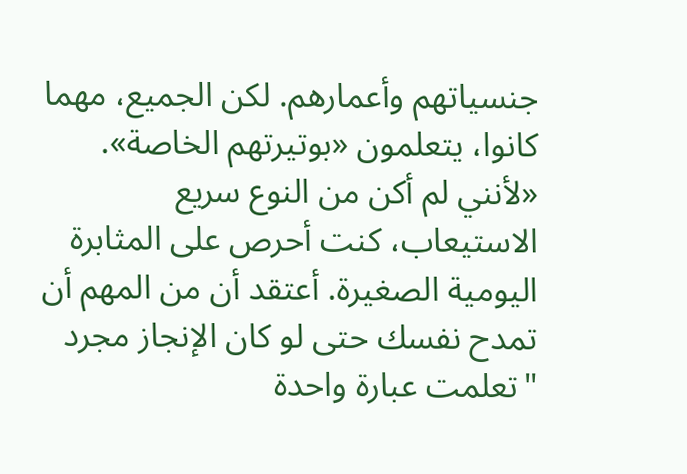جنسياتهم وأعمارهم. لكن الجميع، مهما كانوا، يتعلمون «بوتيرتهم الخاصة».
«لأنني لم أكن من النوع سريع الاستيعاب، كنت أحرص على المثابرة اليومية الصغيرة. أعتقد أن من المهم أن تمدح نفسك حتى لو كان الإنجاز مجرد "تعلمت عبارة واحدة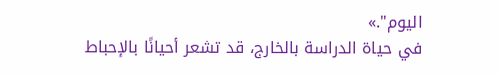اليوم".»
في حياة الدراسة بالخارج، قد تشعر أحيانًا بالإحباط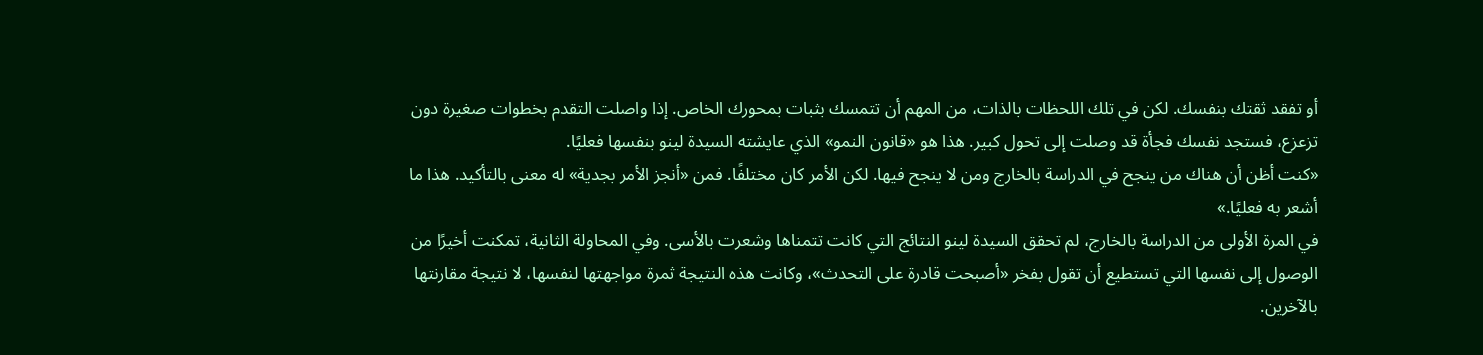أو تفقد ثقتك بنفسك. لكن في تلك اللحظات بالذات، من المهم أن تتمسك بثبات بمحورك الخاص. إذا واصلت التقدم بخطوات صغيرة دون تزعزع، فستجد نفسك فجأة قد وصلت إلى تحول كبير. هذا هو «قانون النمو» الذي عايشته السيدة لينو بنفسها فعليًا.
«كنت أظن أن هناك من ينجح في الدراسة بالخارج ومن لا ينجح فيها. لكن الأمر كان مختلفًا. فمن «أنجز الأمر بجدية» له معنى بالتأكيد. هذا ما أشعر به فعليًا.»
في المرة الأولى من الدراسة بالخارج، لم تحقق السيدة لينو النتائج التي كانت تتمناها وشعرت بالأسى. وفي المحاولة الثانية، تمكنت أخيرًا من الوصول إلى نفسها التي تستطيع أن تقول بفخر «أصبحت قادرة على التحدث»، وكانت هذه النتيجة ثمرة مواجهتها لنفسها، لا نتيجة مقارنتها بالآخرين.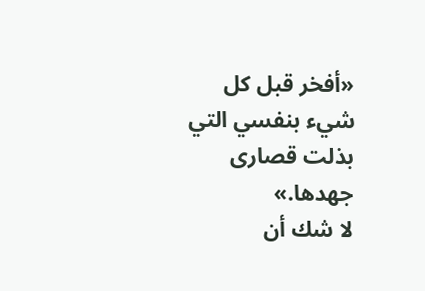«أفخر قبل كل شيء بنفسي التي بذلت قصارى جهدها.»
لا شك أن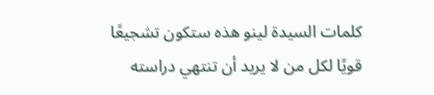كلمات السيدة لينو هذه ستكون تشجيعًا قويًا لكل من لا يريد أن تنتهي دراسته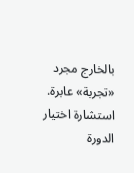بالخارج مجرد «تجربة» عابرة.
استشارة اختيار الدورة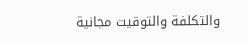والتكلفة والتوقيت مجانية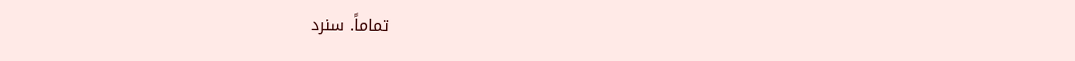تماماً. سنرد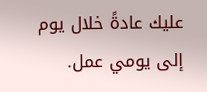عليك عادةً خلال يوم إلى يومي عمل.